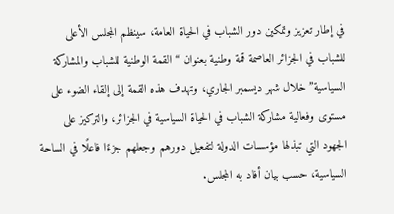في إطار تعزيز وتمكين دور الشباب في الحياة العامة، سينظم المجلس الأعلى للشباب في الجزائر العاصمة قمة وطنية بعنوان “القمة الوطنية للشباب والمشاركة السياسية” خلال شهر ديسمبر الجاري، وتهدف هذه القمة إلى إلقاء الضوء على مستوى وفعالية مشاركة الشباب في الحياة السياسية في الجزائر، والتركيز على الجهود التي تبذلها مؤسسات الدولة لتفعيل دورهم وجعلهم جزءًا فاعلًا في الساحة السياسية، حسب بيان أفاد به المجلس.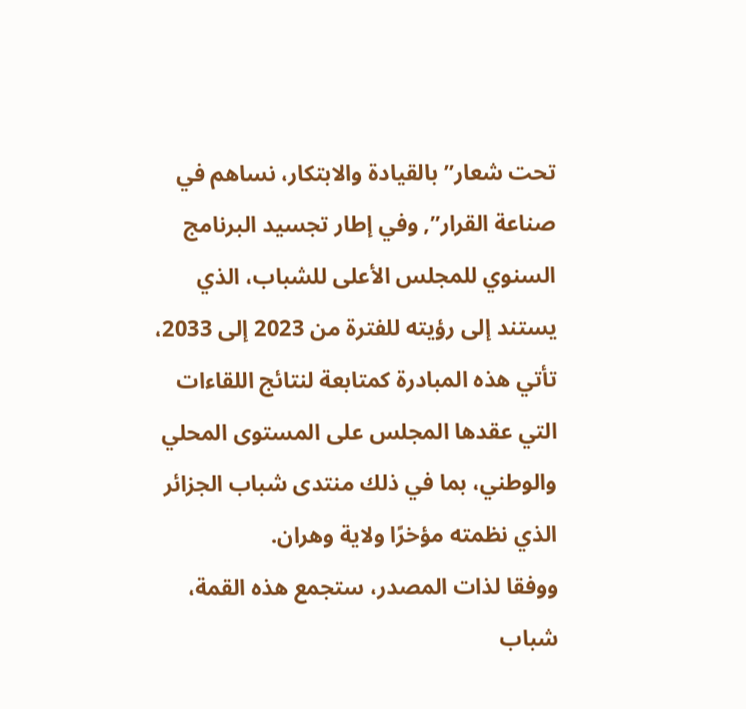تحت شعار” بالقيادة والابتكار، نساهم في صناعة القرار”, وفي إطار تجسيد البرنامج السنوي للمجلس الأعلى للشباب، الذي يستند إلى رؤيته للفترة من 2023 إلى 2033، تأتي هذه المبادرة كمتابعة لنتائج اللقاءات التي عقدها المجلس على المستوى المحلي والوطني، بما في ذلك منتدى شباب الجزائر الذي نظمته مؤخرًا ولاية وهران.
ووفقا لذات المصدر، ستجمع هذه القمة، شباب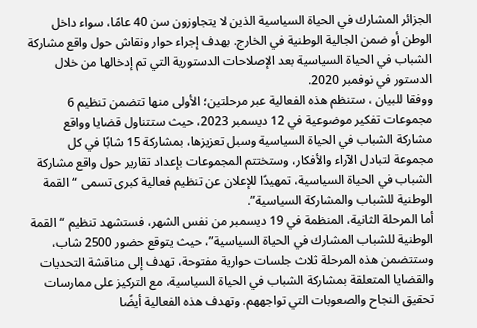الجزائر المشارك في الحياة السياسية الذين لا يتجاوزون سن 40 عامًا، سواء داخل الوطن أو ضمن الجالية الوطنية في الخارج. بهدف إجراء حوار ونقاش حول واقع مشاركة الشباب في الحياة السياسية بعد الإصلاحات الدستورية التي تم إدخالها من خلال الدستور في نوفمبر 2020.
ووفقا للبيان ، ستنظم هذه الفعالية عبر مرحلتين؛ الأولى منها تتضمن تنظيم 6 مجموعات تفكير موضوعية في 12 ديسمبر 2023، حيث ستتناول قضايا وواقع مشاركة الشباب في الحياة السياسية وسبل تعزيزها، بمشاركة 15 شابًا في كل مجموعة لتبادل الآراء والأفكار، وستختتم المجموعات بإعداد تقارير حول واقع مشاركة الشباب في الحياة السياسية، تمهيدًا للإعلان عن تنظيم فعالية كبرى تسمى “القمة الوطنية للشباب والمشاركة السياسية”.
أما المرحلة الثانية، المنظمة في 19 ديسمبر من نفس الشهر، فستشهد تنظيم “القمة الوطنية للشباب المشارك في الحياة السياسية”، حيث يتوقع حضور 2500 شاب، وستتضمن هذه المرحلة ثلاث جلسات حوارية مفتوحة، تهدف إلى مناقشة التحديات والقضايا المتعلقة بمشاركة الشباب في الحياة السياسية، مع التركيز على ممارسات تحقيق النجاح والصعوبات التي تواجههم. وتهدف هذه الفعالية أيضًا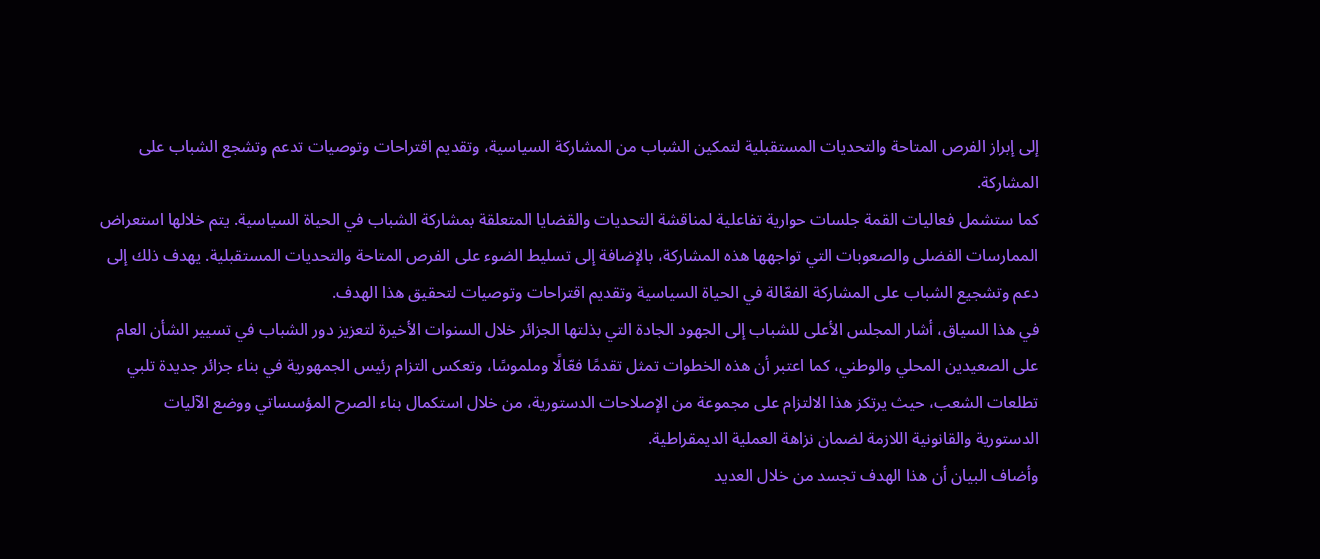إلى إبراز الفرص المتاحة والتحديات المستقبلية لتمكين الشباب من المشاركة السياسية، وتقديم اقتراحات وتوصيات تدعم وتشجع الشباب على المشاركة.
كما ستشمل فعاليات القمة جلسات حوارية تفاعلية لمناقشة التحديات والقضايا المتعلقة بمشاركة الشباب في الحياة السياسية. يتم خلالها استعراض الممارسات الفضلى والصعوبات التي تواجهها هذه المشاركة، بالإضافة إلى تسليط الضوء على الفرص المتاحة والتحديات المستقبلية. يهدف ذلك إلى دعم وتشجيع الشباب على المشاركة الفعّالة في الحياة السياسية وتقديم اقتراحات وتوصيات لتحقيق هذا الهدف.
في هذا السياق، أشار المجلس الأعلى للشباب إلى الجهود الجادة التي بذلتها الجزائر خلال السنوات الأخيرة لتعزيز دور الشباب في تسيير الشأن العام على الصعيدين المحلي والوطني، كما اعتبر أن هذه الخطوات تمثل تقدمًا فعّالًا وملموسًا، وتعكس التزام رئيس الجمهورية في بناء جزائر جديدة تلبي تطلعات الشعب، حيث يرتكز هذا الالتزام على مجموعة من الإصلاحات الدستورية، من خلال استكمال بناء الصرح المؤسساتي ووضع الآليات الدستورية والقانونية اللازمة لضمان نزاهة العملية الديمقراطية.
وأضاف البيان أن هذا الهدف تجسد من خلال العديد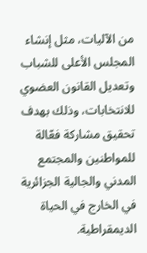من الآليات، مثل إنشاء المجلس الأعلى للشباب وتعديل القانون العضوي للانتخابات، وذلك بهدف تحقيق مشاركة فعّالة للمواطنين والمجتمع المدني والجالية الجزائرية في الخارج في الحياة الديمقراطية.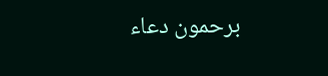برحمون دعاء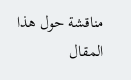مناقشة حول هذا المقال